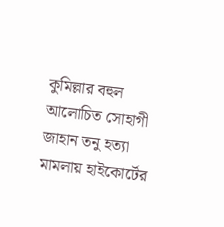কুমিল্লার বহুল আলোচিত সোহাগী জাহান তনু হত্যা মামলায় হাইকোর্টের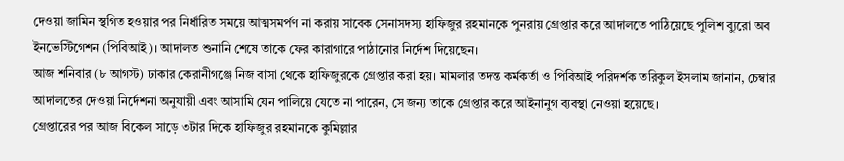দেওয়া জামিন স্থগিত হওয়ার পর নির্ধারিত সময়ে আত্মসমর্পণ না করায় সাবেক সেনাসদস্য হাফিজুর রহমানকে পুনরায় গ্রেপ্তার করে আদালতে পাঠিয়েছে পুলিশ ব্যুরো অব ইনভেস্টিগেশন (পিবিআই)। আদালত শুনানি শেষে তাকে ফের কারাগারে পাঠানোর নির্দেশ দিয়েছেন।
আজ শনিবার (৮ আগস্ট) ঢাকার কেরানীগঞ্জে নিজ বাসা থেকে হাফিজুরকে গ্রেপ্তার করা হয়। মামলার তদন্ত কর্মকর্তা ও পিবিআই পরিদর্শক তরিকুল ইসলাম জানান, চেম্বার আদালতের দেওয়া নির্দেশনা অনুযায়ী এবং আসামি যেন পালিয়ে যেতে না পারেন, সে জন্য তাকে গ্রেপ্তার করে আইনানুগ ব্যবস্থা নেওয়া হয়েছে।
গ্রেপ্তারের পর আজ বিকেল সাড়ে ৩টার দিকে হাফিজুর রহমানকে কুমিল্লার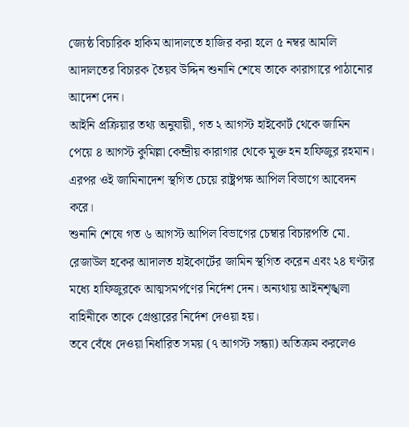জ্যেষ্ঠ বিচারিক হাকিম আদালতে হাজির করা হলে ৫ নম্বর আমলি আদালতের বিচারক তৈয়ব উদ্দিন শুনানি শেষে তাকে কারাগারে পাঠানোর আদেশ দেন।
আইনি প্রক্রিয়ার তথ্য অনুযায়ী, গত ২ আগস্ট হাইকোর্ট থেকে জামিন পেয়ে ৪ আগস্ট কুমিল্লা কেন্দ্রীয় কারাগার থেকে মুক্ত হন হাফিজুর রহমান। এরপর ওই জামিনাদেশ স্থগিত চেয়ে রাষ্ট্রপক্ষ আপিল বিভাগে আবেদন করে।
শুনানি শেষে গত ৬ আগস্ট আপিল বিভাগের চেম্বার বিচারপতি মো. রেজাউল হকের আদালত হাইকোর্টের জামিন স্থগিত করেন এবং ২৪ ঘণ্টার মধ্যে হাফিজুরকে আত্মসমর্পণের নির্দেশ দেন। অন্যথায় আইনশৃঙ্খলা বাহিনীকে তাকে গ্রেপ্তারের নির্দেশ দেওয়া হয়।
তবে বেঁধে দেওয়া নির্ধারিত সময় (৭ আগস্ট সন্ধ্যা) অতিক্রম করলেও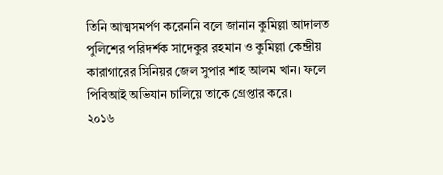তিনি আত্মসমর্পণ করেননি বলে জানান কুমিল্লা আদালত পুলিশের পরিদর্শক সাদেকুর রহমান ও কুমিল্লা কেন্দ্রীয় কারাগারের সিনিয়র জেল সুপার শাহ আলম খান। ফলে পিবিআই অভিযান চালিয়ে তাকে গ্রেপ্তার করে।
২০১৬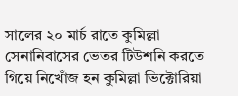সালের ২০ মার্চ রাতে কুমিল্লা সেনানিবাসের ভেতর টিউশনি করতে গিয়ে নিখোঁজ হন কুমিল্লা ভিক্টোরিয়া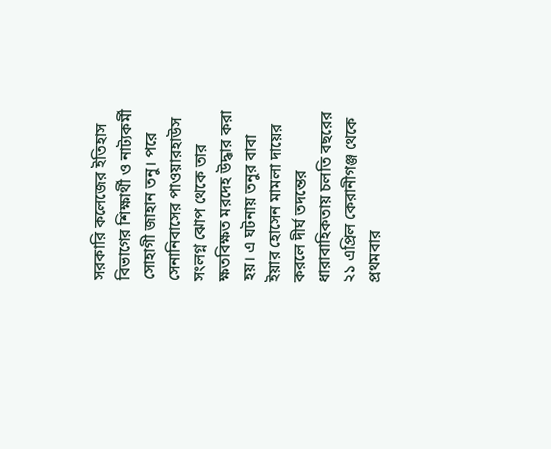সরকারি কলেজের ইতিহাস বিভাগের শিক্ষার্থী ও নাট্যকর্মী সোহাগী জাহান তনু। পরে সেনানিবাসের পাওয়ারহাউস সংলগ্ন ঝোপ থেকে তার ক্ষতবিক্ষত মরদেহ উদ্ধার করা হয়। এ ঘটনায় তনুর বাবা ইয়ার হোসেন মামলা দায়ের করলে দীর্ঘ তদন্তের ধারাবাহিকতায় চলতি বছরের ২১ এপ্রিল কেরানীগঞ্জ থেকে প্রথমবার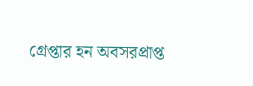গ্রেপ্তার হন অবসরপ্রাপ্ত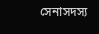সেনাসদস্য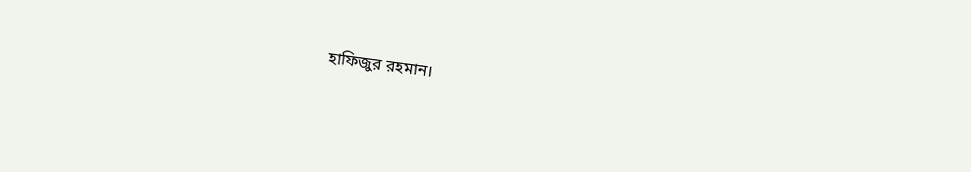হাফিজুর রহমান।